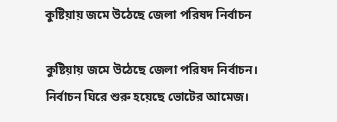কুষ্টিয়ায় জমে উঠেছে জেলা পরিষদ নির্বাচন

কুষ্টিয়ায় জমে উঠেছে জেলা পরিষদ নির্বাচন। নির্বাচন ঘিরে শুরু হয়েছে ভোটের আমেজ।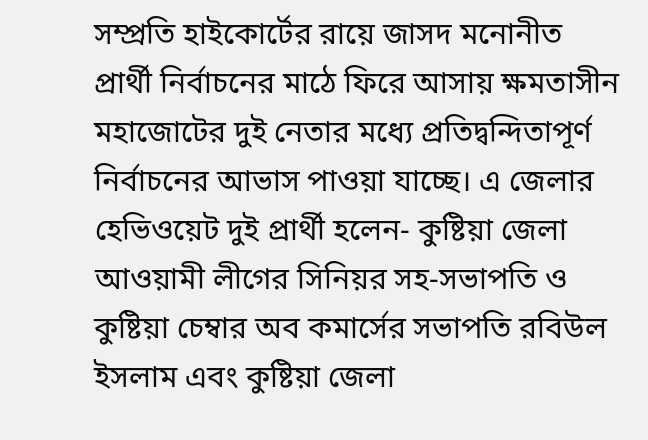সম্প্রতি হাইকোর্টের রায়ে জাসদ মনোনীত প্রার্থী নির্বাচনের মাঠে ফিরে আসায় ক্ষমতাসীন মহাজোটের দুই নেতার মধ্যে প্রতিদ্বন্দিতাপূর্ণ নির্বাচনের আভাস পাওয়া যাচ্ছে। এ জেলার হেভিওয়েট দুই প্রার্থী হলেন- কুষ্টিয়া জেলা আওয়ামী লীগের সিনিয়র সহ-সভাপতি ও কুষ্টিয়া চেম্বার অব কমার্সের সভাপতি রবিউল ইসলাম এবং কুষ্টিয়া জেলা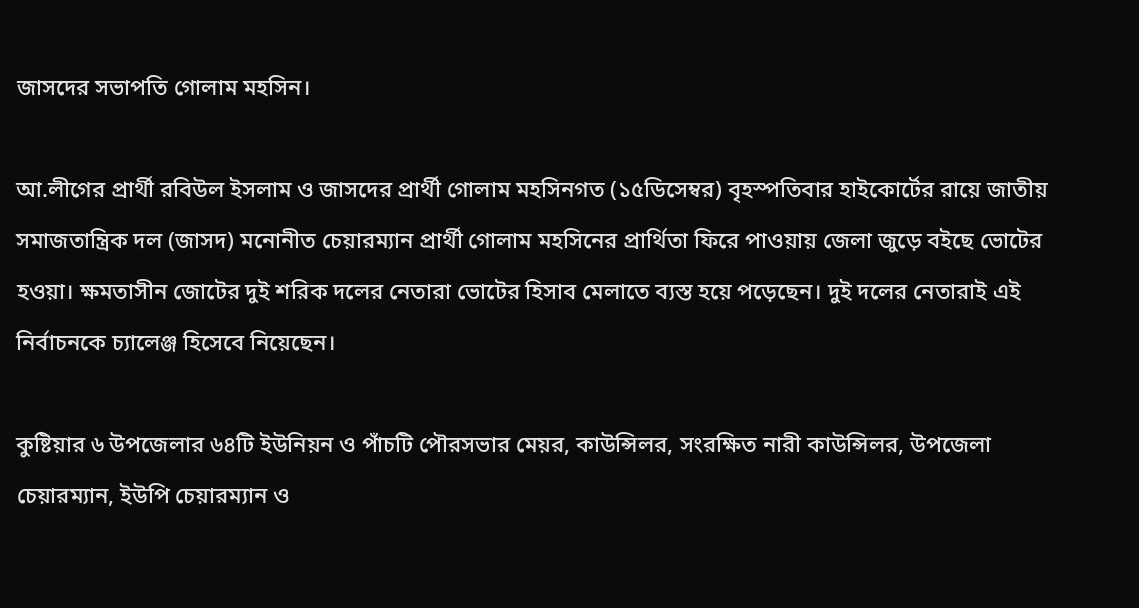জাসদের সভাপতি গোলাম মহসিন।

আ.লীগের প্রার্থী রবিউল ইসলাম ও জাসদের প্রার্থী গোলাম মহসিনগত (১৫ডিসেম্বর) বৃহস্পতিবার হাইকোর্টের রায়ে জাতীয় সমাজতান্ত্রিক দল (জাসদ) মনোনীত চেয়ারম্যান প্রার্থী গোলাম মহসিনের প্রার্থিতা ফিরে পাওয়ায় জেলা জুড়ে বইছে ভোটের হওয়া। ক্ষমতাসীন জোটের দুই শরিক দলের নেতারা ভোটের হিসাব মেলাতে ব্যস্ত হয়ে পড়েছেন। দুই দলের নেতারাই এই নির্বাচনকে চ্যালেঞ্জ হিসেবে নিয়েছেন।

কুষ্টিয়ার ৬ উপজেলার ৬৪টি ইউনিয়ন ও পাঁচটি পৌরসভার মেয়র, কাউন্সিলর, সংরক্ষিত নারী কাউন্সিলর, উপজেলা চেয়ারম্যান, ইউপি চেয়ারম্যান ও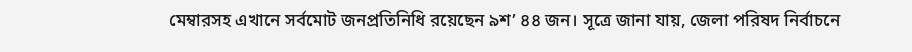মেম্বারসহ এখানে সর্বমোট জনপ্রতিনিধি রয়েছেন ৯শ’ ৪৪ জন। সূত্রে জানা যায়, জেলা পরিষদ নির্বাচনে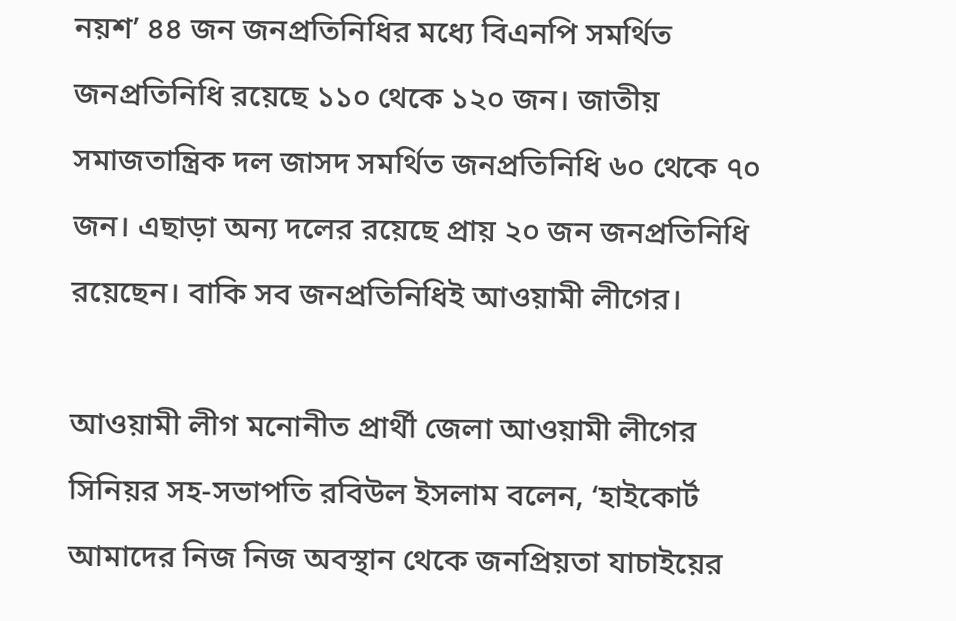নয়শ’ ৪৪ জন জনপ্রতিনিধির মধ্যে বিএনপি সমর্থিত জনপ্রতিনিধি রয়েছে ১১০ থেকে ১২০ জন। জাতীয় সমাজতান্ত্রিক দল জাসদ সমর্থিত জনপ্রতিনিধি ৬০ থেকে ৭০ জন। এছাড়া অন্য দলের রয়েছে প্রায় ২০ জন জনপ্রতিনিধি রয়েছেন। বাকি সব জনপ্রতিনিধিই আওয়ামী লীগের।

আওয়ামী লীগ মনোনীত প্রার্থী জেলা আওয়ামী লীগের সিনিয়র সহ-সভাপতি রবিউল ইসলাম বলেন, ‘হাইকোর্ট আমাদের নিজ নিজ অবস্থান থেকে জনপ্রিয়তা যাচাইয়ের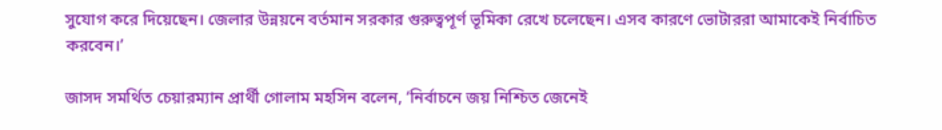সুযোগ করে দিয়েছেন। জেলার উন্নয়নে বর্তমান সরকার গুরুত্বপূর্ণ ভূমিকা রেখে চলেছেন। এসব কারণে ভোটাররা আমাকেই নির্বাচিত করবেন।’

জাসদ সমর্থিত চেয়ারম্যান প্রার্থী গোলাম মহসিন বলেন, ‘নির্বাচনে জয় নিশ্চিত জেনেই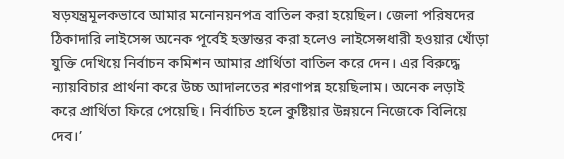ষড়যন্ত্রমূলকভাবে আমার মনোনয়নপত্র বাতিল করা হয়েছিল। জেলা পরিষদের ঠিকাদারি লাইসেন্স অনেক পূর্বেই হস্তান্তর করা হলেও লাইসেন্সধারী হওয়ার খোঁড়া যুক্তি দেখিয়ে নির্বাচন কমিশন আমার প্রার্থিতা বাতিল করে দেন। এর বিরুদ্ধে ন্যায়বিচার প্রার্থনা করে উচ্চ আদালতের শরণাপন্ন হয়েছিলাম। অনেক লড়াই করে প্রার্থিতা ফিরে পেয়েছি। নির্বাচিত হলে কুষ্টিয়ার উন্নয়নে নিজেকে বিলিয়ে দেব।’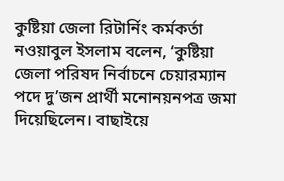কুষ্টিয়া জেলা রিটার্নিং কর্মকর্তা নওয়াবুল ইসলাম বলেন, ‘কুষ্টিয়া জেলা পরিষদ নির্বাচনে চেয়ারম্যান পদে দু’জন প্রার্থী মনোনয়নপত্র জমা দিয়েছিলেন। বাছাইয়ে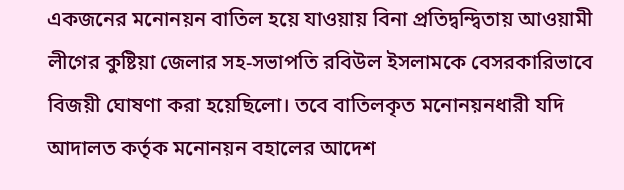একজনের মনোনয়ন বাতিল হয়ে যাওয়ায় বিনা প্রতিদ্বন্দ্বিতায় আওয়ামী লীগের কুষ্টিয়া জেলার সহ-সভাপতি রবিউল ইসলামকে বেসরকারিভাবে বিজয়ী ঘোষণা করা হয়েছিলো। তবে বাতিলকৃত মনোনয়নধারী যদি আদালত কর্তৃক মনোনয়ন বহালের আদেশ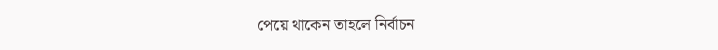পেয়ে থাকেন তাহলে নির্বাচন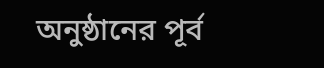অনুষ্ঠানের পূর্ব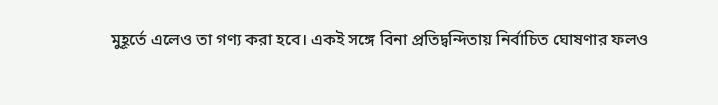মুহূর্তে এলেও তা গণ্য করা হবে। একই সঙ্গে বিনা প্রতিদ্বন্দিতায় নির্বাচিত ঘোষণার ফলও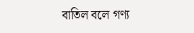বাতিল বলে গণ্য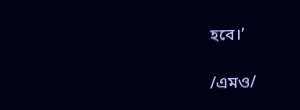হবে।’

/এমও/